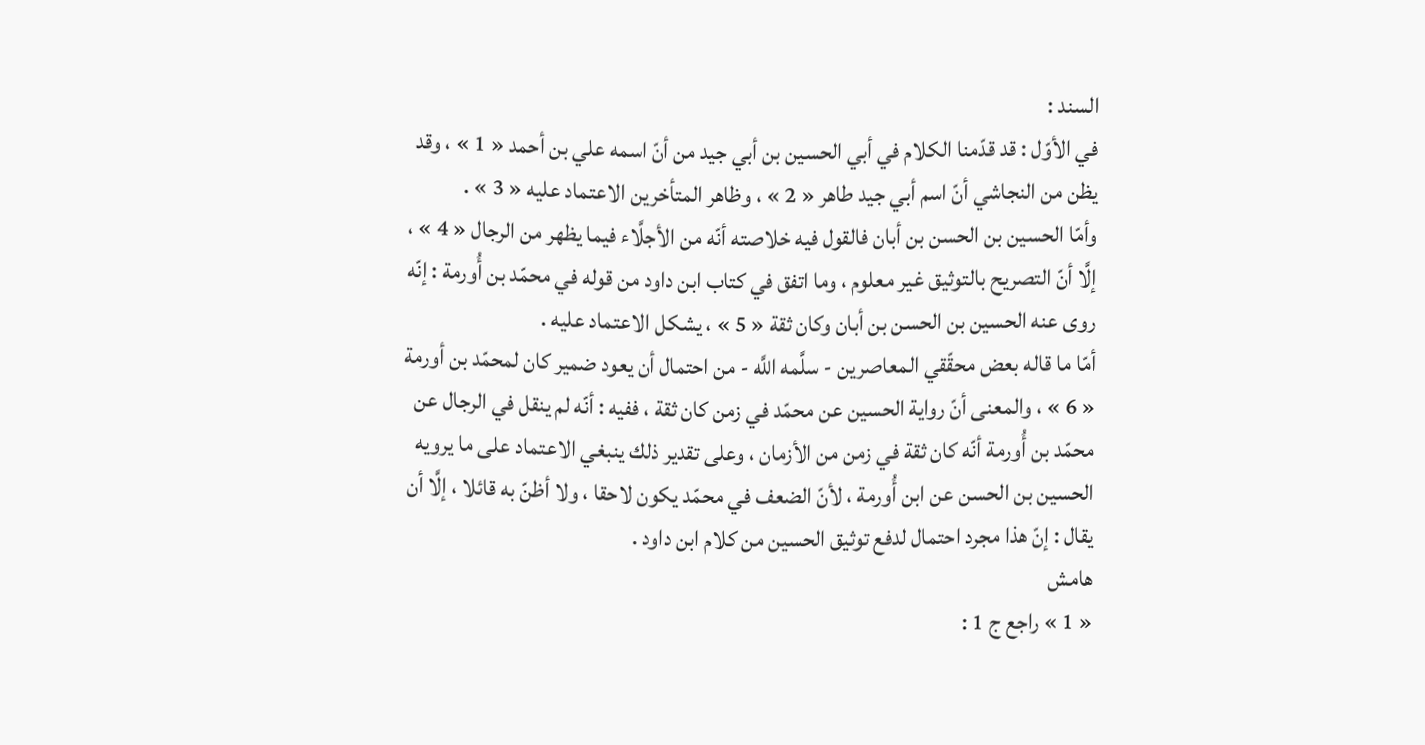السند :
في الأوّل : قد قدّمنا الكلام في أبي الحسين بن أبي جيد من أنّ اسمه علي بن أحمد « 1 » ، وقد يظن من النجاشي أنّ اسم أبي جيد طاهر « 2 » ، وظاهر المتأخرين الاعتماد عليه « 3 » .
وأمّا الحسين بن الحسن بن أبان فالقول فيه خلاصته أنّه من الأجلَّاء فيما يظهر من الرجال « 4 » ، إلَّا أنّ التصريح بالتوثيق غير معلوم ، وما اتفق في كتاب ابن داود من قوله في محمّد بن أُورمة : إنّه روى عنه الحسين بن الحسن بن أبان وكان ثقة « 5 » ، يشكل الاعتماد عليه .
أمّا ما قاله بعض محقّقي المعاصرين - سلَّمه اللَّه - من احتمال أن يعود ضمير كان لمحمّد بن أورمة « 6 » ، والمعنى أنّ رواية الحسين عن محمّد في زمن كان ثقة ، ففيه : أنّه لم ينقل في الرجال عن محمّد بن أُورمة أنّه كان ثقة في زمن من الأزمان ، وعلى تقدير ذلك ينبغي الاعتماد على ما يرويه الحسين بن الحسن عن ابن أُورمة ، لأنّ الضعف في محمّد يكون لاحقا ، ولا أظنّ به قائلا ، إلَّا أن يقال : إنّ هذا مجرد احتمال لدفع توثيق الحسين من كلام ابن داود .
هامش
« 1 » راجع ج 1 :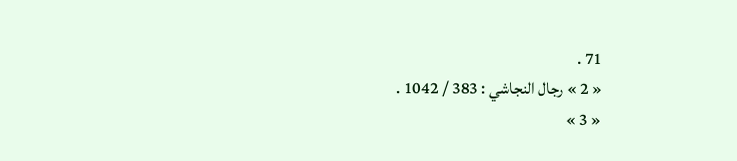71 .
« 2 » رجال النجاشي : 383 / 1042 .
« 3 »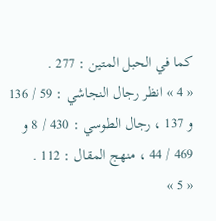كما في الحبل المتين : 277 .
« 4 » انظر رجال النجاشي : 59 / 136 و 137 ، رجال الطوسي : 430 / 8 و 469 / 44 ، منهج المقال : 112 .
« 5 »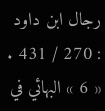رجال ابن داود : 270 / 431 .
« 6 » البهائي في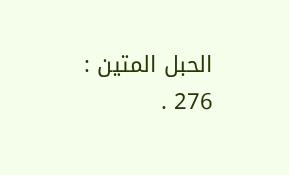الحبل المتين : 276 .